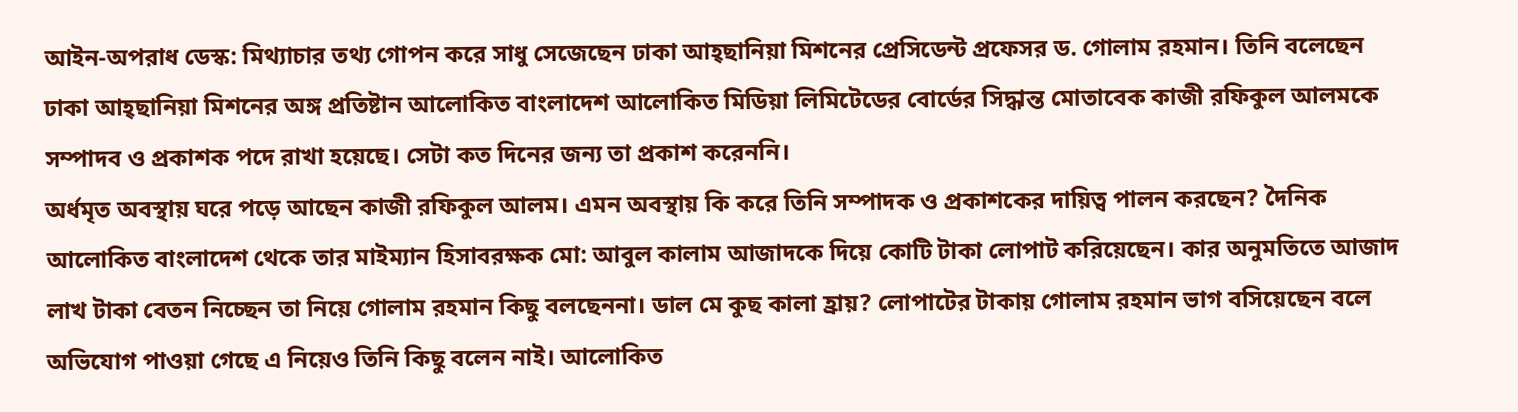আইন-অপরাধ ডেস্ক: মিথ্যাচার তথ্য গোপন করে সাধু সেজেছেন ঢাকা আহ্ছানিয়া মিশনের প্রেসিডেন্ট প্রফেসর ড. গোলাম রহমান। তিনি বলেছেন ঢাকা আহ্ছানিয়া মিশনের অঙ্গ প্রতিষ্টান আলোকিত বাংলাদেশ আলোকিত মিডিয়া লিমিটেডের বোর্ডের সিদ্ধান্ত মোতাবেক কাজী রফিকুল আলমকে সম্পাদব ও প্রকাশক পদে রাখা হয়েছে। সেটা কত দিনের জন্য তা প্রকাশ করেননি।
অর্ধমৃত অবস্থায় ঘরে পড়ে আছেন কাজী রফিকুল আলম। এমন অবস্থায় কি করে তিনি সম্পাদক ও প্রকাশকের দায়িত্ব পালন করছেন? দৈনিক আলোকিত বাংলাদেশ থেকে তার মাইম্যান হিসাবরক্ষক মো: আবুল কালাম আজাদকে দিয়ে কোটি টাকা লোপাট করিয়েছেন। কার অনুমতিতে আজাদ লাখ টাকা বেতন নিচ্ছেন তা নিয়ে গোলাম রহমান কিছু বলছেননা। ডাল মে কুছ কালা হ্রায়? লোপাটের টাকায় গোলাম রহমান ভাগ বসিয়েছেন বলে অভিযোগ পাওয়া গেছে এ নিয়েও তিনি কিছু বলেন নাই। আলোকিত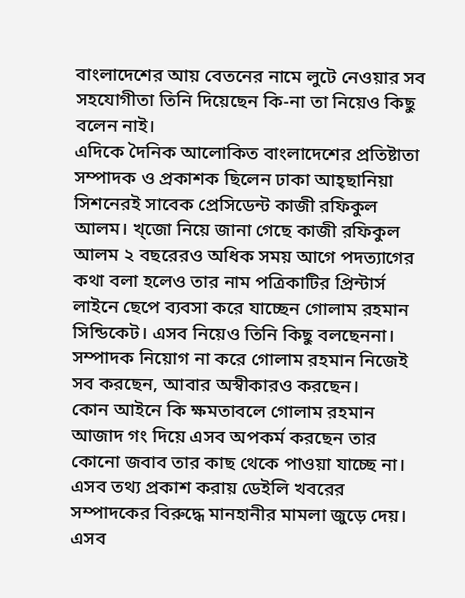বাংলাদেশের আয় বেতনের নামে লুটে নেওয়ার সব সহযোগীতা তিনি দিয়েছেন কি-না তা নিয়েও কিছু বলেন নাই।
এদিকে দৈনিক আলোকিত বাংলাদেশের প্রতিষ্টাতা সম্পাদক ও প্রকাশক ছিলেন ঢাকা আহ্ছানিয়া সিশনেরই সাবেক প্রেসিডেন্ট কাজী রফিকুল আলম। খ্জো নিয়ে জানা গেছে কাজী রফিকুল আলম ২ বছরেরও অধিক সময় আগে পদত্যাগের কথা বলা হলেও তার নাম পত্রিকাটির প্রিন্টার্স লাইনে ছেপে ব্যবসা করে যাচ্ছেন গোলাম রহমান সিন্ডিকেট। এসব নিয়েও তিনি কিছু বলছেননা। সম্পাদক নিয়োগ না করে গোলাম রহমান নিজেই সব করছেন, আবার অস্বীকারও করছেন।
কোন আইনে কি ক্ষমতাবলে গোলাম রহমান আজাদ গং দিয়ে এসব অপকর্ম করছেন তার কোনো জবাব তার কাছ থেকে পাওয়া যাচ্ছে না। এসব তথ্য প্রকাশ করায় ডেইলি খবরের সম্পাদকের বিরুদ্ধে মানহানীর মামলা জুড়ে দেয়। এসব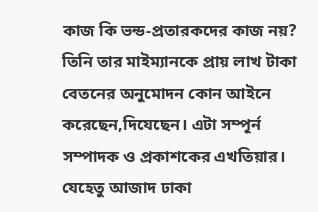কাজ কি ভন্ড-প্রতারকদের কাজ নয়? তিনি তার মাইম্যানকে প্রায় লাখ টাকা বেতনের অনুমোদন কোন আইনে করেছেন,দিযেছেন। এটা সম্পূর্ন সম্পাদক ও প্রকাশকের এখতিয়ার। যেহেতু আজাদ ঢাকা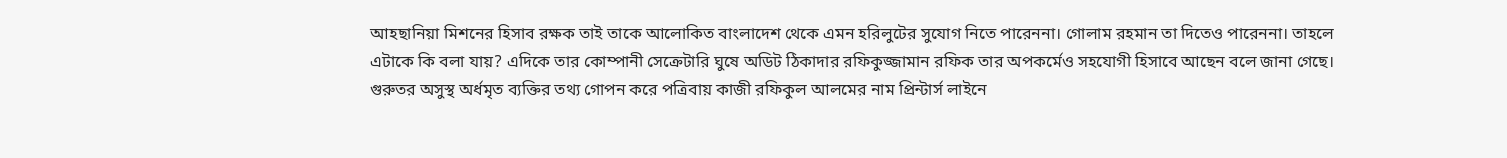আহছানিয়া মিশনের হিসাব রক্ষক তাই তাকে আলোকিত বাংলাদেশ থেকে এমন হরিলুটের সুযোগ নিতে পারেননা। গোলাম রহমান তা দিতেও পারেননা। তাহলে এটাকে কি বলা যায়? এদিকে তার কোম্পানী সেক্রেটারি ঘুষে অডিট ঠিকাদার রফিকুজ্জামান রফিক তার অপকর্মেও সহযোগী হিসাবে আছেন বলে জানা গেছে।
গুরুতর অসুস্থ অর্ধমৃত ব্যক্তির তথ্য গোপন করে পত্রিবায় কাজী রফিকুল আলমের নাম প্রিন্টার্স লাইনে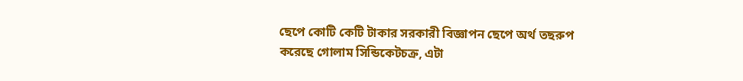ছেপে কোটি কেটি টাকার সরকারী বিজ্ঞাপন ছেপে অর্থ তছরুপ করেছে গোলাম সিন্ডিকেটচক্র, এটা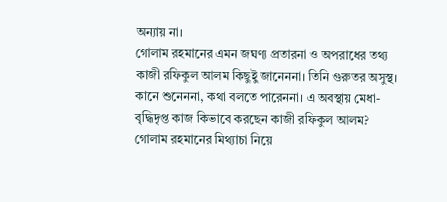অন্যায় না।
গোলাম রহমানের এমন জঘণ্য প্রতারনা ও অপরাধের তথ্য কাজী রফিকুল আলম কিছুইু জানেননা। তিনি গুরুতর অসুস্থ। কানে শুনেননা, কথা বলতে পারেননা। এ অবস্থায় মেধা-বৃদ্ধিদৃপ্ত কাজ কিভাবে করছেন কাজী রফিকুল আলম?
গোলাম রহমানের মিথ্যাচা নিয়ে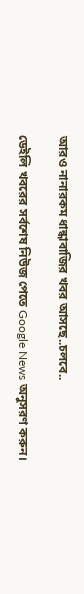আরও নানারকম ধান্ধাবাজির খবর আসছে..চলবে..

ডেইলি খবরের সর্বশেষ নিউজ পেতে Google News অনুসরণ করুন।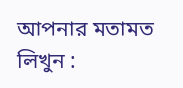আপনার মতামত লিখুন :